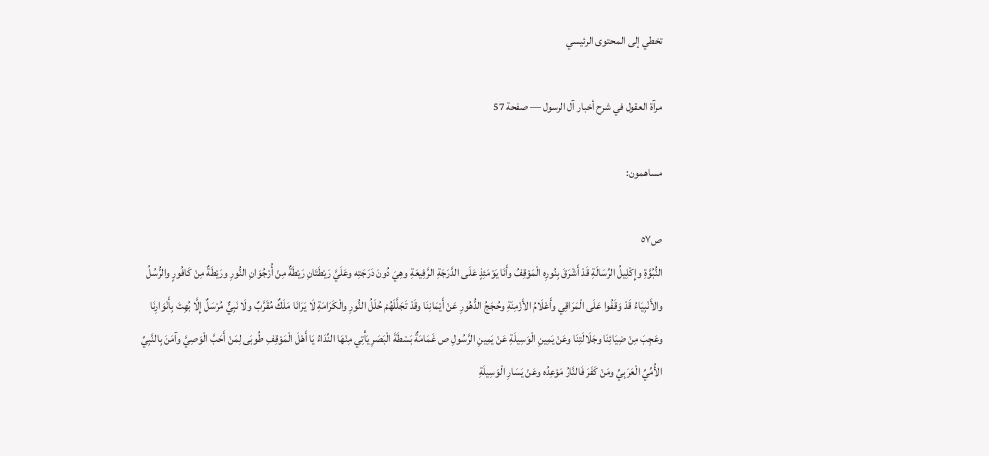تخطي إلى المحتوى الرئيسي

مرآة العقول في شرح أخبار آل الرسول — صفحة 57

مساهمون:

ص٥٧
النُّبُوَّةِ وإِكْلِيلُ الرِّسَالَةِ قَدْ أَشْرَقَ بِنُورِه الْمَوْقِفُ وأَنَا يَوْمَئِذٍ عَلَى الدَّرَجَةِ الرَّفِيعَةِ وهِيَ دُونَ دَرَجَتِه وعَلَيَّ رَيْطَتَانِ رَيْطَةٌ مِنْ أُرْجُوَانِ النُّورِ ورَيْطَةٌ مِنْ كَافُورٍ والرُّسُلُ والأَنْبِيَاءُ قَدْ وَقَفُوا عَلَى الْمَرَاقِي وأَعْلَامُ الأَزْمِنَةِ وحُجَجُ الدُّهُورِ عَنْ أَيْمَانِنَا وقَدْ تَجَلَّلَهُمْ حُلَلُ النُّورِ والْكَرَامَةِ لَا يَرَانَا مَلَكٌ مُقَرَّبٌ ولَا نَبِيٌّ مُرْسَلٌ إِلَّا بُهِتَ بِأَنْوَارِنَا وعَجِبَ مِنْ ضِيَائِنَا وجَلَالَتِنَا وعَنْ يَمِينِ الْوَسِيلَةِ عَنْ يَمِينِ الرَّسُولِ ص غَمَامَةٌ بَسْطَةَ الْبَصَرِ يَأْتِي مِنْهَا النِّدَاءُ يَا أَهْلَ الْمَوْقِفِ طُوبَى لِمَنْ أَحَبَّ الْوَصِيَّ وآمَنَ بِالنَّبِيِّ الأُمِّيِّ الْعَرَبِيِّ ومَنْ كَفَرَ فَالنَّارُ مَوْعِدُه وعَنْ يَسَارِ الْوَسِيلَةِ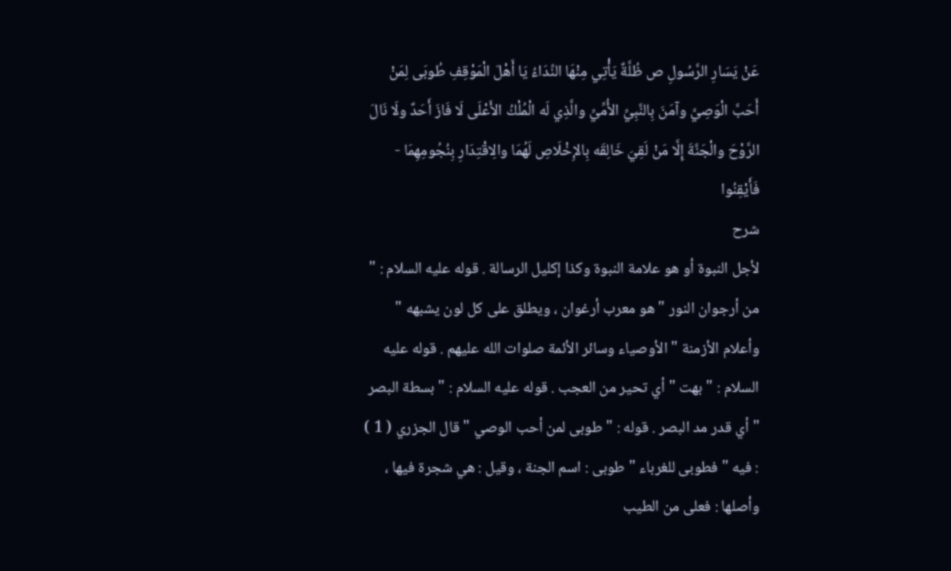عَنْ يَسَارِ الرَّسُولِ ص ظُلَّةٌ يَأْتِي مِنْهَا النِّدَاءُ يَا أَهْلَ الْمَوْقِفِ طُوبَى لِمَنْ أَحَبَّ الْوَصِيَّ وآمَنَ بِالنَّبِيِّ الأُمِّيِّ والَّذِي لَه الْمُلْكُ الأَعْلَى لَا فَازَ أَحَدٌ ولَا نَالَ الرَّوْحَ والْجَنَّةَ إِلَّا مَنْ لَقِيَ خَالِقَه بِالإِخْلَاصِ لَهُمَا والِاقْتِدَارِ بِنُجُومِهِمَا - فَأَيْقِنُوا
شرح
لأجل النبوة أو هو علامة النبوة وكذا إكليل الرسالة . قوله عليه السلام : " من أرجوان النور " هو معرب أرغوان ، ويطلق على كل لون يشبهه " وأعلام الأزمنة " الأوصياء وسائر الأئمة صلوات الله عليهم . قوله عليه السلام : " بهت " أي تحير من العجب . قوله عليه السلام : " بسطة البصر " أي قدر مد البصر . قوله : " طوبى لمن أحب الوصي " قال الجزري ( 1 ) : فيه " فطوبى للغرباء " طوبى : اسم الجنة ، وقيل : هي شجرة فيها ، وأصلها : فعلى من الطيب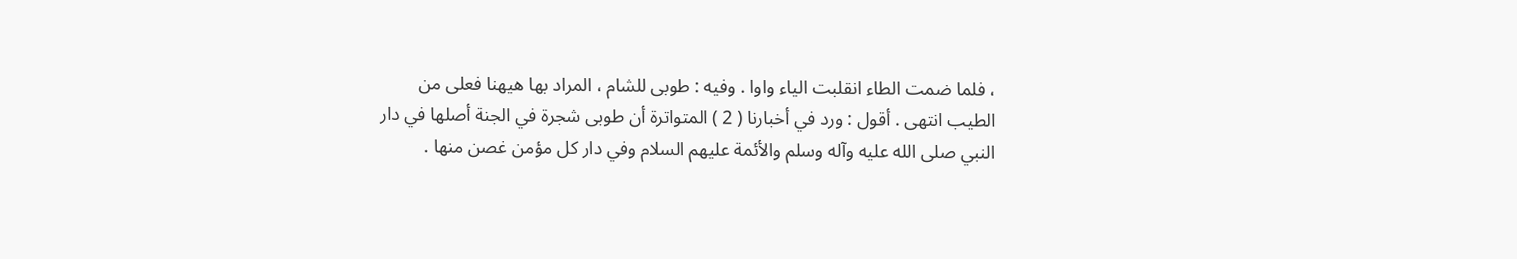، فلما ضمت الطاء انقلبت الياء واوا . وفيه : طوبى للشام ، المراد بها هيهنا فعلى من الطيب انتهى . أقول : ورد في أخبارنا ( 2 ) المتواترة أن طوبى شجرة في الجنة أصلها في دار النبي صلى الله عليه وآله وسلم والأئمة عليهم السلام وفي دار كل مؤمن غصن منها .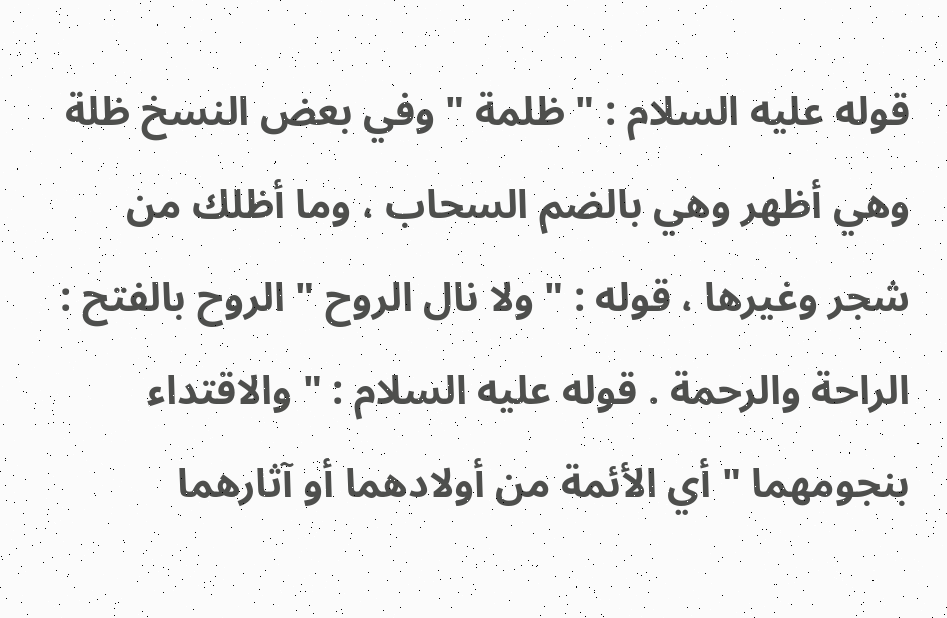قوله عليه السلام : " ظلمة " وفي بعض النسخ ظلة وهي أظهر وهي بالضم السحاب ، وما أظلك من شجر وغيرها ، قوله : " ولا نال الروح " الروح بالفتح : الراحة والرحمة . قوله عليه السلام : " والاقتداء بنجومهما " أي الأئمة من أولادهما أو آثارهما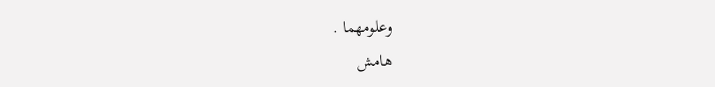وعلومهما .
هامش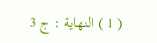( 1 ) النهاية : ج 3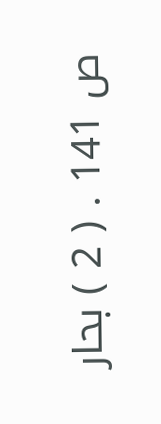ص 141 . ( 2 ) بحار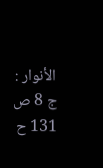الأنوار : ج 8 ص 131 ح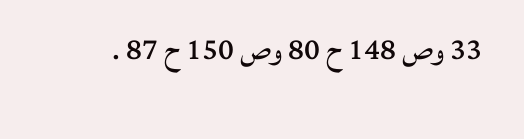33 وص 148 ح 80 وص 150 ح 87 .